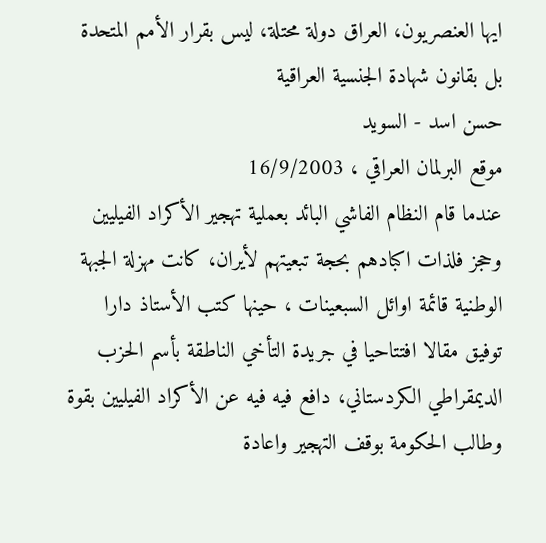ايها العنصريون، العراق دولة محتلة، ليس بقرار الأمم المتحدة بل بقانون شهادة الجنسية العراقية
حسن اسد - السويد
موقع البرلمان العراقي ، 16/9/2003
عندما قام النظام الفاشي البائد بعملية تهجير الأكراد الفيليين وحجز فلذات اكبادهم بحجة تبعيتهم لأيران، كانت مهزلة الجبهة الوطنية قائمة اوائل السبعينات ، حينها كتب الأستاذ دارا توفيق مقالا افتتاحيا في جريدة التأخي الناطقة بأسم الحزب الديمقراطي الكردستاني، دافع فيه فيه عن الأكراد الفيليين بقوة وطالب الحكومة بوقف التهجير واعادة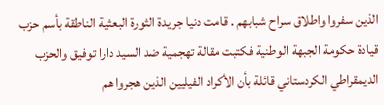الذين سفروا واطلاق سراح شبابهم . قامت دنيا جريدة الثورة البعثية الناطقة بأسم حزب قيادة حكومة الجبهة الوطنية فكتبت مقالة تهجمية ضد السيد دارا توفيق والحزب الديمقراطي الكردستاني قائلة بأن الأكراد الفيليين الذين هجروا هم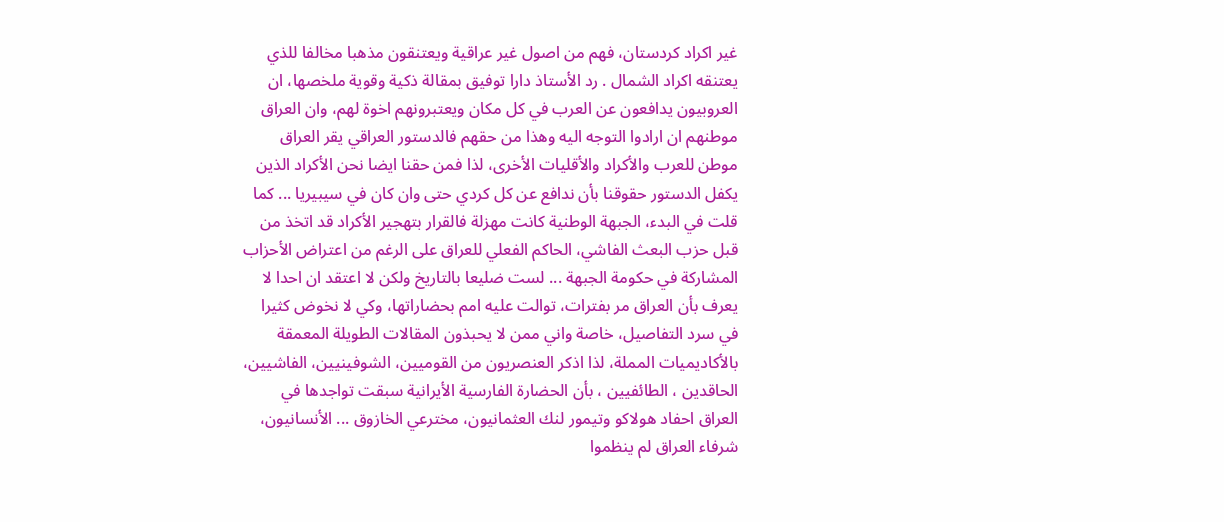غير اكراد كردستان، فهم من اصول غير عراقية ويعتنقون مذهبا مخالفا للذي يعتنقه اكراد الشمال . رد الأستاذ دارا توفيق بمقالة ذكية وقوية ملخصها، ان العروبيون يدافعون عن العرب في كل مكان ويعتبرونهم اخوة لهم، وان العراق موطنهم ان ارادوا التوجه اليه وهذا من حقهم فالدستور العراقي يقر العراق موطن للعرب والأكراد والأقليات الأخرى، لذا فمن حقنا ايضا نحن الأكراد الذين يكفل الدستور حقوقنا بأن ندافع عن كل كردي حتى وان كان في سيبيريا ... كما قلت في البدء، الجبهة الوطنية كانت مهزلة فالقرار بتهجير الأكراد قد اتخذ من قبل حزب البعث الفاشي، الحاكم الفعلي للعراق على الرغم من اعتراض الأحزاب المشاركة في حكومة الجبهة ... لست ضليعا بالتاريخ ولكن لا اعتقد ان احدا لا يعرف بأن العراق مر بفترات، توالت عليه امم بحضاراتها، وكي لا نخوض كثيرا في سرد التفاصيل، خاصة واني ممن لا يحبذون المقالات الطويلة المعمقة بالأكاديميات المملة، لذا اذكر العنصريون من القوميين، الشوفينيين، الفاشيين، الحاقدين ، الطائفيين ، بأن الحضارة الفارسية الأيرانية سبقت تواجدها في العراق احفاد هولاكو وتيمور لنك العثمانيون، مخترعي الخازوق ... الأنسانيون، شرفاء العراق لم ينظموا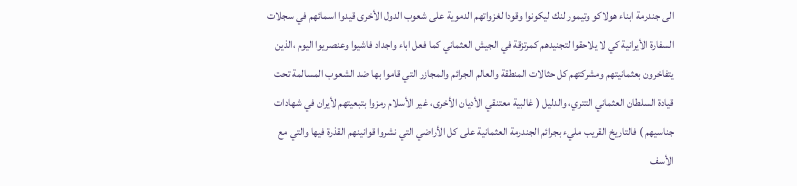الى جندرمة ابناء هولاكو وتيمور لنك ليكونوا وقودا لغزواتهم الدموية على شعوب الدول الأخرى قيدوا اسمائهم في سجلات السفارة الأيرانية كي لا يلاحقوا لتجنيدهم كمرتزقة في الجيش العثماني كما فعل اباء واجداد فاشيوا وعنصريوا اليوم ،الذين يتفاخرون بعثمانيتهم ومشركتهم كل حثالات المنطقة والعالم الجرائم والمجازر التي قاموا بها ضد الشعوب المسالمة تحت قيادة السلطان العثماني التتري، والدليل ( غالبية معتنقي الأديان الأخرى، غير الأسلام رمزوا بتبعيتهم لأيران في شهادات جناسيهم ) فالتاريخ القريب مليء بجرائم الجندرمة العثمانية على كل الأراضي التي نشروا قوانينهم القذرة فيها والتي مع الأسف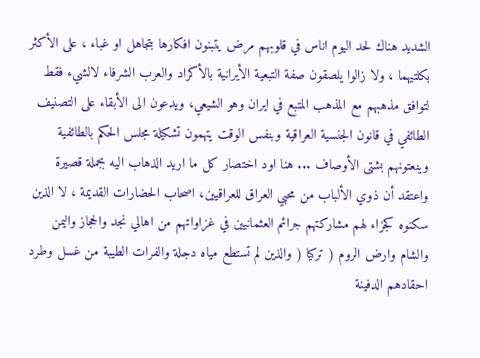الشديد هناك لحد اليوم اناس في قلوبهم مرض يتبنون افكارها بتجاهل او غباء ، على الأكثر بكلتيهما ، ولا زالوا يلصقون صفة التبعية الأيرانية بالأكراد والعرب الشرفاء لالشيء فقط لتوافق مذهبهم مع المذهب المتبع في ايران وهو الشيعي، ويدعون الى الأبقاء على التصنيف الطائفي في قانون الجنسية العراقية وبنفس الوقت يتهمون تشكيلة مجلس الحكم بالطائفية وينعتونهم بشتى الأوصاف ... هنا اود اختصار كل ما اريد الذهاب اليه بجملة قصيرة واعتقد أن ذوي الألباب من محبي العراق للعراقيين، اصحاب الحضارات القديمة ، لا الذين سكنوه كجزاء لهم مشاركتهم جرائم العثمانيين في غزاواتهم من اهالي نجد والحجاز واليمن والشام وارض الروم ( تركيا ( والذين لم تستطع مياه دجلة والفرات الطيبة من غسل وطرد احقادهم الدفينة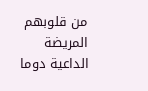من قلوبهم المريضة الداعية دوما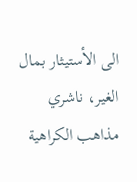الى الأستيثار بمال الغير، ناشري مذاهب الكراهية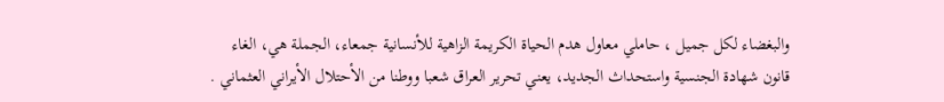والبغضاء لكل جميل ، حاملي معاول هدم الحياة الكريمة الزاهية للأنسانية جمعاء، الجملة هي، الغاء قانون شهادة الجنسية واستحداث الجديد، يعني تحرير العراق شعبا ووطنا من الأحتلال الأيراني العثماني .